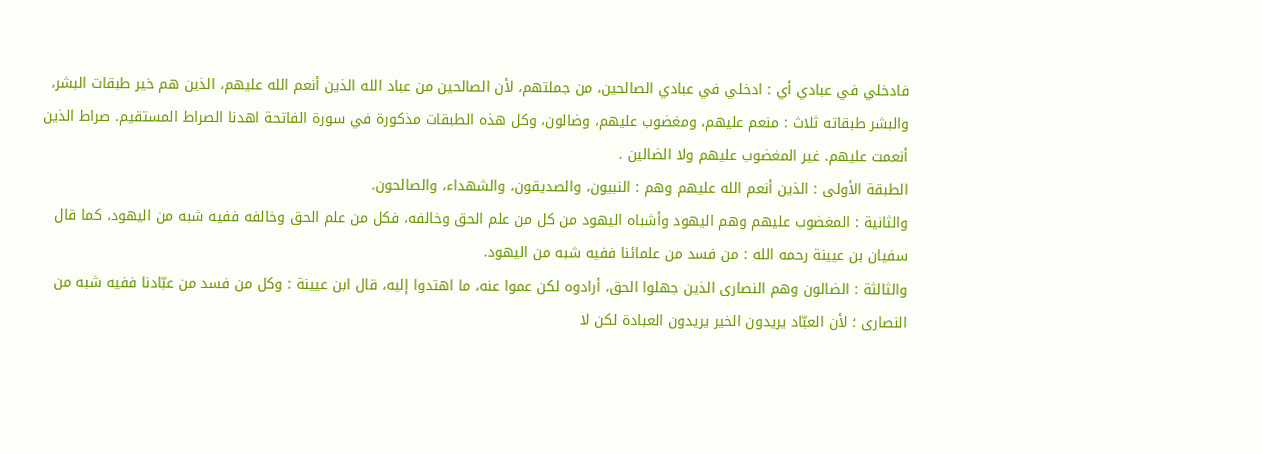فادخلي في عبادي أي : ادخلي في عبادي الصالحين، من جملتهم، لأن الصالحين من عباد الله الذين أنعم الله عليهم، الذين هم خير طبقات البشر، والبشر طبقاته ثلاث : منعم عليهم، ومغضوب عليهم، وضالون، وكل هذه الطبقات مذكورة في سورة الفاتحة اهدنا الصراط المستقيم. صراط الذين أنعمت عليهم. غير المغضوب عليهم ولا الضالين .
الطبقة الأولى : الذين أنعم الله عليهم وهم : النبيون، والصديقون، والشهداء، والصالحون.
والثانية : المغضوب عليهم وهم اليهود وأشباه اليهود من كل من علم الحق وخالفه، فكل من علم الحق وخالفه ففيه شبه من اليهود، كما قال سفيان بن عيينة رحمه الله : من فسد من علمائنا ففيه شبه من اليهود.
والثالثة : الضالون وهم النصارى الذين جهلوا الحق، أرادوه لكن عموا عنه، ما اهتدوا إليه، قال ابن عيينة : وكل من فسد من عبّادنا ففيه شبه من النصارى ؛ لأن العبّاد يريدون الخير يريدون العبادة لكن لا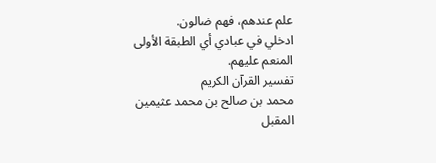علم عندهم، فهم ضالون.
ادخلي في عبادي أي الطبقة الأولى المنعم عليهم.
تفسير القرآن الكريم
محمد بن صالح بن محمد عثيمين المقبل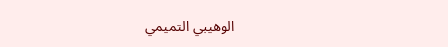الوهيبي التميمي